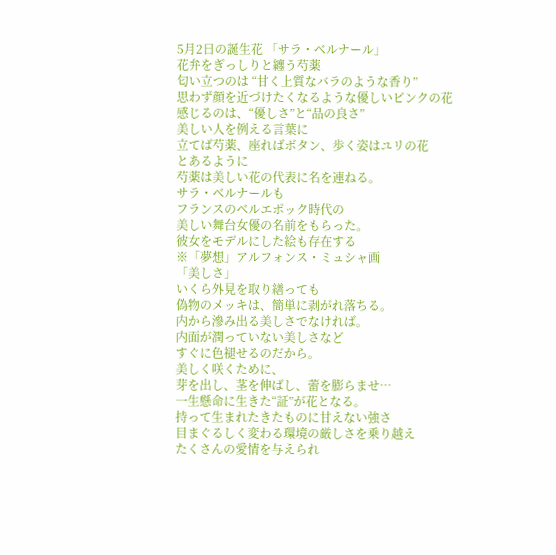5月2日の誕生花 「サラ・ベルナール」
花弁をぎっしりと纏う芍薬
匂い立つのは “甘く上質なバラのような香り”
思わず顔を近づけたくなるような優しいピンクの花
感じるのは、“優しさ”と“品の良さ”
美しい人を例える言葉に
立てば芍薬、座ればボタン、歩く姿はユリの花
とあるように
芍薬は美しい花の代表に名を連ねる。
サラ・ベルナールも
フランスのベルエポック時代の
美しい舞台女優の名前をもらった。
彼女をモデルにした絵も存在する
※「夢想」アルフォンス・ミュシャ画
「美しさ」
いくら外見を取り繕っても
偽物のメッキは、簡単に剥がれ落ちる。
内から滲み出る美しさでなければ。
内面が潤っていない美しさなど
すぐに色褪せるのだから。
美しく咲くために、
芽を出し、茎を伸ばし、蕾を膨らませ…
一生懸命に生きた“証”が花となる。
持って生まれたきたものに甘えない強さ
目まぐるしく変わる環境の厳しさを乗り越え
たくさんの愛情を与えられ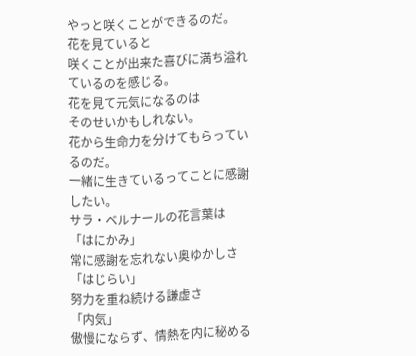やっと咲くことができるのだ。
花を見ていると
咲くことが出来た喜びに満ち溢れているのを感じる。
花を見て元気になるのは
そのせいかもしれない。
花から生命力を分けてもらっているのだ。
一緒に生きているってことに感謝したい。
サラ・ベルナールの花言葉は
「はにかみ」
常に感謝を忘れない奥ゆかしさ
「はじらい」
努力を重ね続ける謙虚さ
「内気」
傲慢にならず、情熱を内に秘める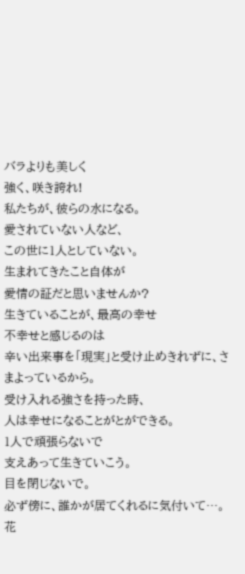バラよりも美しく
強く、咲き誇れ!
私たちが、彼らの水になる。
愛されていない人など、
この世に1人としていない。
生まれてきたこと自体が
愛情の証だと思いませんか?
生きていることが、最高の幸せ
不幸せと感じるのは
辛い出来事を「現実」と受け止めきれずに、さまよっているから。
受け入れる強さを持った時、
人は幸せになることがとができる。
1人で頑張らないで
支えあって生きていこう。
目を閉じないで。
必ず傍に、誰かが居てくれるに気付いて…。
花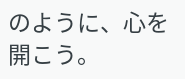のように、心を開こう。